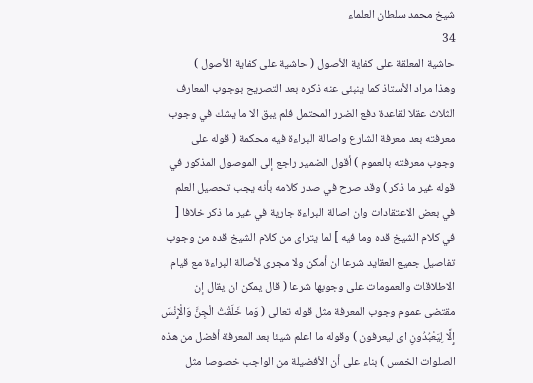شيخ محمد سلطان العلماء
34
حاشية المعلقة على كفاية الأصول ( حاشية على كفاية الأصول )
وهذا مراد الأستاذ كما ينبئى عنه ذكره بعد التصريح بوجوب المعارف الثلاث عقلا لقاعدة دفع الضرر المحتمل فلم يبق الا ما يشك في وجوب معرفته بعد معرفة الشارع واصالة البراءة فيه محكمة ( قوله على وجوب معرفته بالعموم ) أقول الضمير راجع إلى الموصول المذكور في قوله غير ما ذكر ) وقد صرح في صدر كلامه بأنه يجب تحصيل العلم في بعض الاعتقادات وان اصالة البراءة جارية في غير ما ذكر خلافا [ في كلام الشيخ قده وما فيه ] لما يتراى من كلام الشيخ قده من وجوب تفاصيل جميع العقايد شرعا ان أمكن ولا مجرى لأصالة البراءة مع قيام الاطلاقات والعمومات على وجوبها شرعا ( قال يمكن ان يقال إن مقتضى عموم وجوب المعرفة مثل قوله تعالى ( وَما خَلَقْتُ الْجِنَّ وَالْإِنْسَ إِلَّا لِيَعْبُدُونِ اى ليعرفون ) وقوله ما اعلم شيئا بعد المعرفة أفضل من هذه الصلوات الخمس ) بناء على أن الأفضيلة من الواجب خصوصا مثل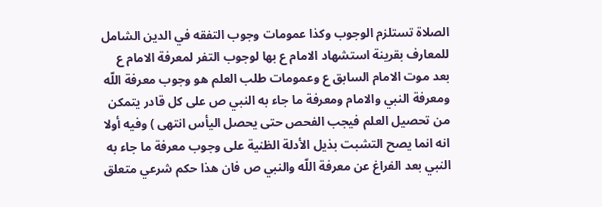الصلاة تستلزم الوجوب وكذا عمومات وجوب التفقه في الدين الشامل للمعارف بقرينة استشهاد الامام ع بها لوجوب التفر لمعرفة الامام ع بعد موت الامام السابق ع وعمومات طلب العلم هو وجوب معرفة اللّه ومعرفة النبي والامام ومعرفة ما جاء به النبي ص على كل قادر يتمكن من تحصيل العلم فيجب الفحص حتى يحصل اليأس انتهى ) وفيه أولا انه انما يصح التشبت بذيل الأدلة الظنية على وجوب معرفة ما جاء به النبي بعد الفراغ عن معرفة اللّه والنبي ص فان هذا حكم شرعي متعلق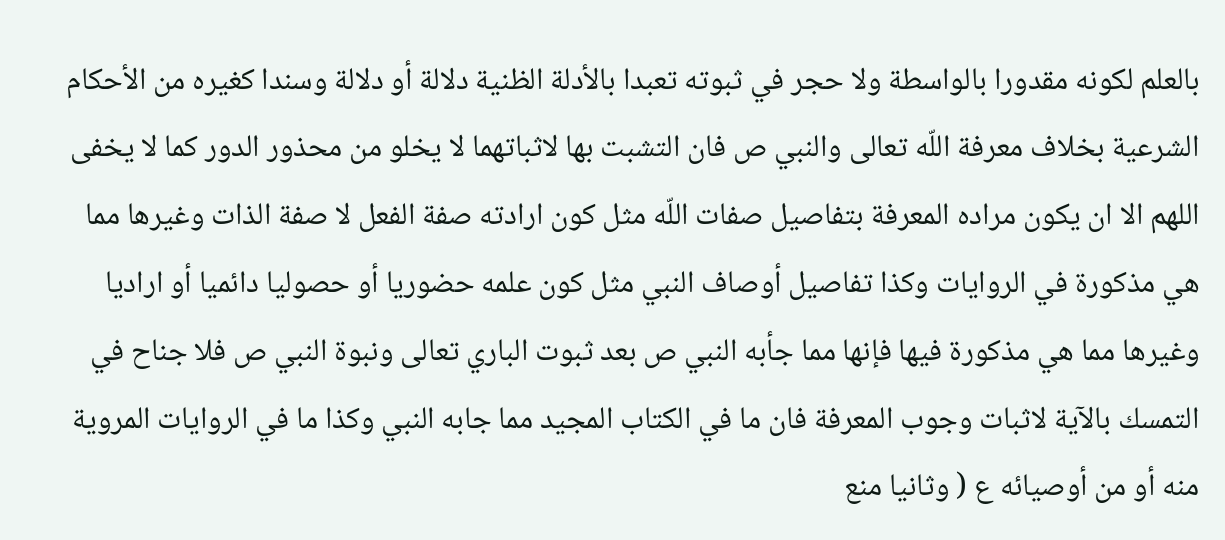بالعلم لكونه مقدورا بالواسطة ولا حجر في ثبوته تعبدا بالأدلة الظنية دلالة أو دلالة وسندا كغيره من الأحكام الشرعية بخلاف معرفة اللّه تعالى والنبي ص فان التشبت بها لاثباتهما لا يخلو من محذور الدور كما لا يخفى اللهم الا ان يكون مراده المعرفة بتفاصيل صفات اللّه مثل كون ارادته صفة الفعل لا صفة الذات وغيرها مما هي مذكورة في الروايات وكذا تفاصيل أوصاف النبي مثل كون علمه حضوريا أو حصوليا دائميا أو اراديا وغيرها مما هي مذكورة فيها فإنها مما جأبه النبي ص بعد ثبوت الباري تعالى ونبوة النبي ص فلا جناح في التمسك بالآية لاثبات وجوب المعرفة فان ما في الكتاب المجيد مما جابه النبي وكذا ما في الروايات المروية منه أو من أوصيائه ع ( وثانيا منع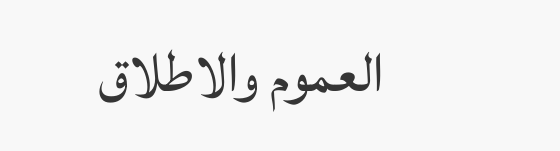العموم والاطلاق